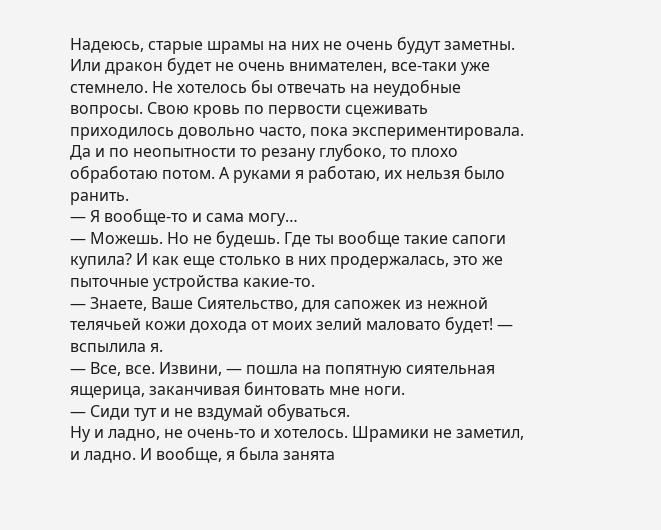Надеюсь, старые шрамы на них не очень будут заметны. Или дракон будет не очень внимателен, все-таки уже стемнело. Не хотелось бы отвечать на неудобные вопросы. Свою кровь по первости сцеживать приходилось довольно часто, пока экспериментировала. Да и по неопытности то резану глубоко, то плохо обработаю потом. А руками я работаю, их нельзя было ранить.
— Я вообще-то и сама могу…
— Можешь. Но не будешь. Где ты вообще такие сапоги купила? И как еще столько в них продержалась, это же пыточные устройства какие-то.
— Знаете, Ваше Сиятельство, для сапожек из нежной телячьей кожи дохода от моих зелий маловато будет! — вспылила я.
— Все, все. Извини, — пошла на попятную сиятельная ящерица, заканчивая бинтовать мне ноги.
— Сиди тут и не вздумай обуваться.
Ну и ладно, не очень-то и хотелось. Шрамики не заметил, и ладно. И вообще, я была занята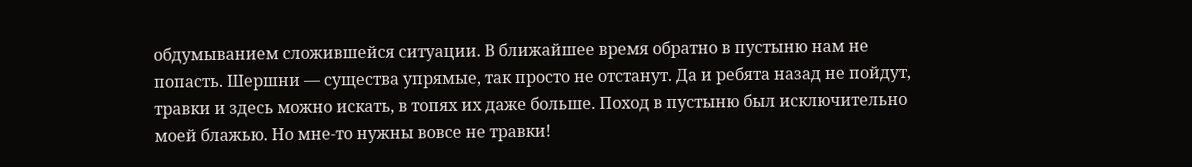обдумыванием сложившейся ситуации. В ближайшее время обратно в пустыню нам не попасть. Шершни — существа упрямые, так просто не отстанут. Да и ребята назад не пойдут, травки и здесь можно искать, в топях их даже больше. Поход в пустыню был исключительно моей блажью. Но мне-то нужны вовсе не травки!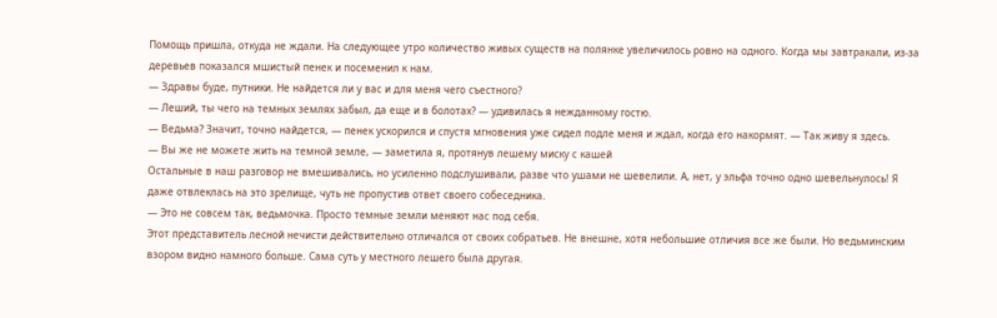Помощь пришла, откуда не ждали. На следующее утро количество живых существ на полянке увеличилось ровно на одного. Когда мы завтракали, из-за деревьев показался мшистый пенек и посеменил к нам.
— Здравы буде, путники. Не найдется ли у вас и для меня чего съестного?
— Леший, ты чего на темных землях забыл, да еще и в болотах? — удивилась я нежданному гостю.
— Ведьма? Значит, точно найдется, — пенек ускорился и спустя мгновения уже сидел подле меня и ждал, когда его накормят. — Так живу я здесь.
— Вы же не можете жить на темной земле, — заметила я, протянув лешему миску с кашей
Остальные в наш разговор не вмешивались, но усиленно подслушивали, разве что ушами не шевелили. А, нет, у эльфа точно одно шевельнулось! Я даже отвлеклась на это зрелище, чуть не пропустив ответ своего собеседника.
— Это не совсем так, ведьмочка. Просто темные земли меняют нас под себя.
Этот представитель лесной нечисти действительно отличался от своих собратьев. Не внешне, хотя небольшие отличия все же были. Но ведьминским взором видно намного больше. Сама суть у местного лешего была другая.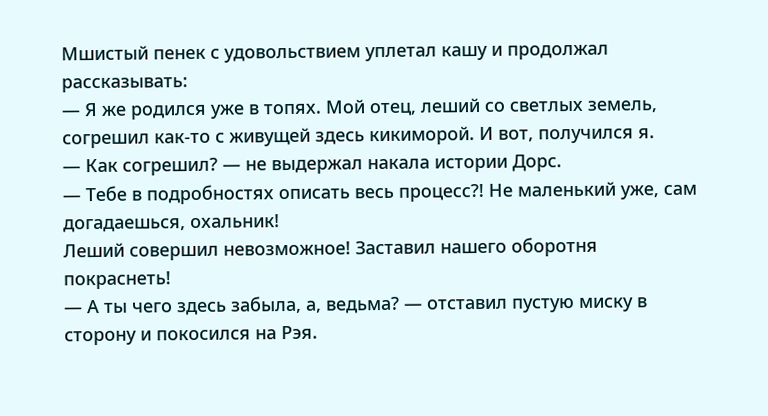Мшистый пенек с удовольствием уплетал кашу и продолжал рассказывать:
— Я же родился уже в топях. Мой отец, леший со светлых земель, согрешил как-то с живущей здесь кикиморой. И вот, получился я.
— Как согрешил? — не выдержал накала истории Дорс.
— Тебе в подробностях описать весь процесс?! Не маленький уже, сам догадаешься, охальник!
Леший совершил невозможное! Заставил нашего оборотня покраснеть!
— А ты чего здесь забыла, а, ведьма? — отставил пустую миску в сторону и покосился на Рэя.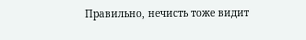Правильно, нечисть тоже видит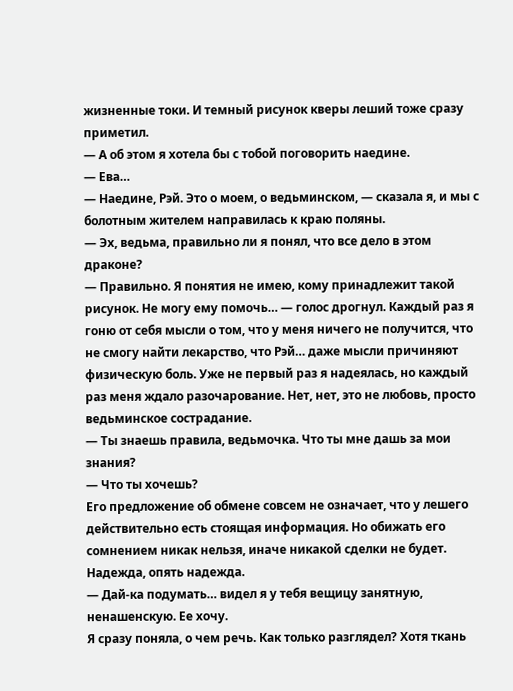жизненные токи. И темный рисунок кверы леший тоже сразу приметил.
— А об этом я хотела бы с тобой поговорить наедине.
— Ева…
— Наедине, Рэй. Это о моем, о ведьминском, — сказала я, и мы с болотным жителем направилась к краю поляны.
— Эх, ведьма, правильно ли я понял, что все дело в этом драконе?
— Правильно. Я понятия не имею, кому принадлежит такой рисунок. Не могу ему помочь… — голос дрогнул. Каждый раз я гоню от себя мысли о том, что у меня ничего не получится, что не смогу найти лекарство, что Рэй… даже мысли причиняют физическую боль. Уже не первый раз я надеялась, но каждый раз меня ждало разочарование. Нет, нет, это не любовь, просто ведьминское сострадание.
— Ты знаешь правила, ведьмочка. Что ты мне дашь за мои знания?
— Что ты хочешь?
Его предложение об обмене совсем не означает, что у лешего действительно есть стоящая информация. Но обижать его сомнением никак нельзя, иначе никакой сделки не будет. Надежда, опять надежда.
— Дай-ка подумать… видел я у тебя вещицу занятную, ненашенскую. Ее хочу.
Я сразу поняла, о чем речь. Как только разглядел? Хотя ткань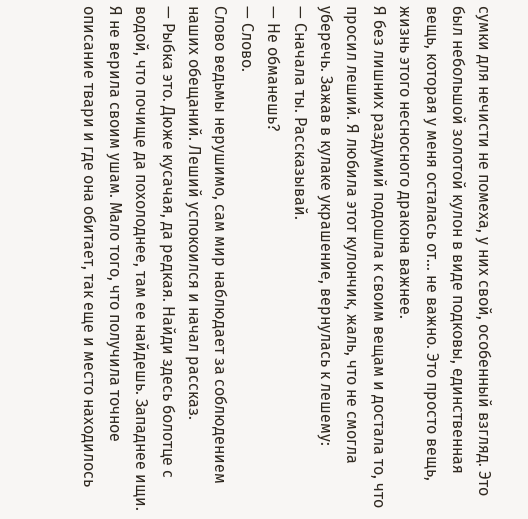сумки для нечисти не помеха, у них свой, особенный взгляд. Это был небольшой золотой кулон в виде подковы, единственная вещь, которая у меня осталась от… не важно. Это просто вещь, жизнь этого несносного дракона важнее.
Я без лишних раздумий подошла к своим вещам и достала то, что просил леший. Я любила этот кулончик, жаль, что не смогла уберечь. Зажав в кулаке украшение, вернулась к лешему:
— Сначала ты. Рассказывай.
— Не обманешь?
— Слово.
Слово ведьмы нерушимо, сам мир наблюдает за соблюдением наших обещаний. Леший успокоился и начал рассказ.
— Рыбка это. Дюже кусачая, да редкая. Найди здесь болотце с водой, что почище да похолоднее, там ее найдешь. Западнее ищи.
Я не верила своим ушам. Мало того, что получила точное описание твари и где она обитает, так еще и место находилось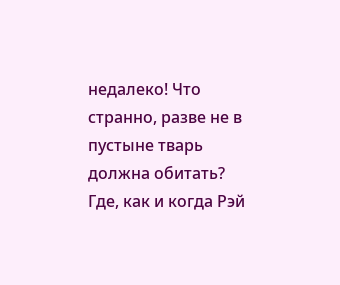недалеко! Что странно, разве не в пустыне тварь должна обитать? Где, как и когда Рэй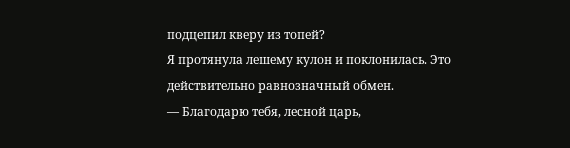подцепил кверу из топей?
Я протянула лешему кулон и поклонилась. Это действительно равнозначный обмен.
— Благодарю тебя, лесной царь,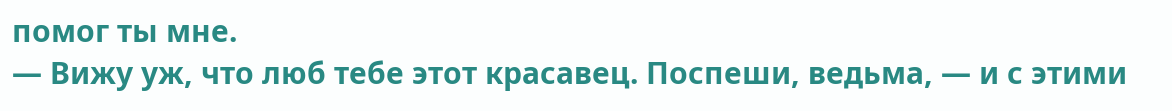помог ты мне.
— Вижу уж, что люб тебе этот красавец. Поспеши, ведьма, — и с этими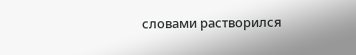словами растворился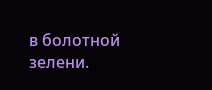в болотной зелени.